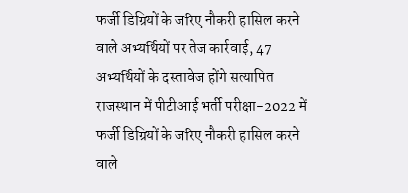फर्जी डिग्रियों के जरिए नौकरी हासिल करने वाले अभ्यर्थियों पर तेज कार्रवाई, 47 अभ्यर्थियों के दस्तावेज होंगे सत्यापित
राजस्थान में पीटीआई भर्ती परीक्षा-2022 में फर्जी डिग्रियों के जरिए नौकरी हासिल करने वाले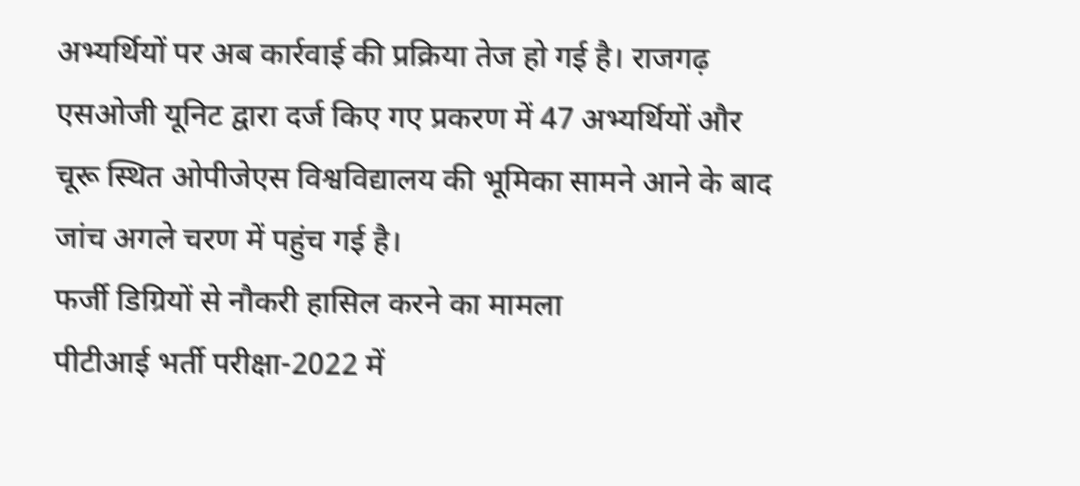अभ्यर्थियों पर अब कार्रवाई की प्रक्रिया तेज हो गई है। राजगढ़ एसओजी यूनिट द्वारा दर्ज किए गए प्रकरण में 47 अभ्यर्थियों और चूरू स्थित ओपीजेएस विश्वविद्यालय की भूमिका सामने आने के बाद जांच अगले चरण में पहुंच गई है।
फर्जी डिग्रियों से नौकरी हासिल करने का मामला
पीटीआई भर्ती परीक्षा-2022 में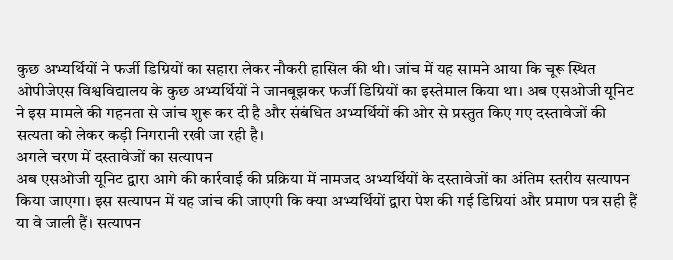कुछ अभ्यर्थियों ने फर्जी डिग्रियों का सहारा लेकर नौकरी हासिल की थी। जांच में यह सामने आया कि चूरू स्थित ओपीजेएस विश्वविद्यालय के कुछ अभ्यर्थियों ने जानबूझकर फर्जी डिग्रियों का इस्तेमाल किया था। अब एसओजी यूनिट ने इस मामले की गहनता से जांच शुरू कर दी है और संबंधित अभ्यर्थियों की ओर से प्रस्तुत किए गए दस्तावेजों की सत्यता को लेकर कड़ी निगरानी रखी जा रही है।
अगले चरण में दस्तावेजों का सत्यापन
अब एसओजी यूनिट द्वारा आगे की कार्रवाई की प्रक्रिया में नामजद अभ्यर्थियों के दस्तावेजों का अंतिम स्तरीय सत्यापन किया जाएगा। इस सत्यापन में यह जांच की जाएगी कि क्या अभ्यर्थियों द्वारा पेश की गई डिग्रियां और प्रमाण पत्र सही हैं या वे जाली हैं। सत्यापन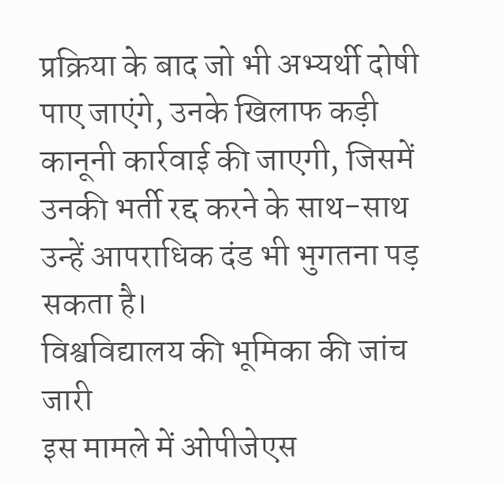प्रक्रिया के बाद जो भी अभ्यर्थी दोषी पाए जाएंगे, उनके खिलाफ कड़ी कानूनी कार्रवाई की जाएगी, जिसमें उनकी भर्ती रद्द करने के साथ-साथ उन्हें आपराधिक दंड भी भुगतना पड़ सकता है।
विश्वविद्यालय की भूमिका की जांच जारी
इस मामले में ओपीजेएस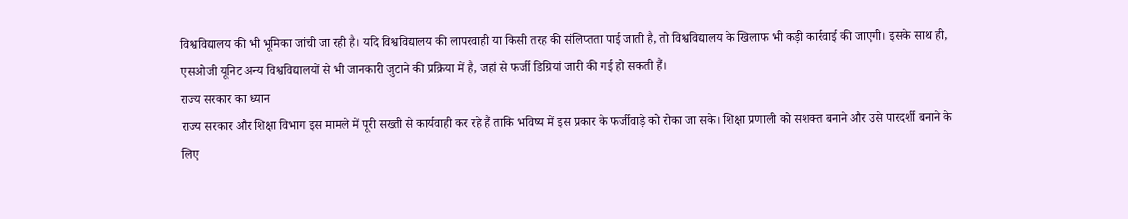विश्वविद्यालय की भी भूमिका जांची जा रही है। यदि विश्वविद्यालय की लापरवाही या किसी तरह की संलिप्तता पाई जाती है, तो विश्वविद्यालय के खिलाफ भी कड़ी कार्रवाई की जाएगी। इसके साथ ही, एसओजी यूनिट अन्य विश्वविद्यालयों से भी जानकारी जुटाने की प्रक्रिया में है, जहां से फर्जी डिग्रियां जारी की गई हो सकती हैं।
राज्य सरकार का ध्यान
राज्य सरकार और शिक्षा विभाग इस मामले में पूरी सख्ती से कार्यवाही कर रहे हैं ताकि भविष्य में इस प्रकार के फर्जीवाड़े को रोका जा सके। शिक्षा प्रणाली को सशक्त बनाने और उसे पारदर्शी बनाने के लिए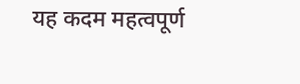यह कदम महत्वपूर्ण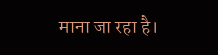माना जा रहा है।